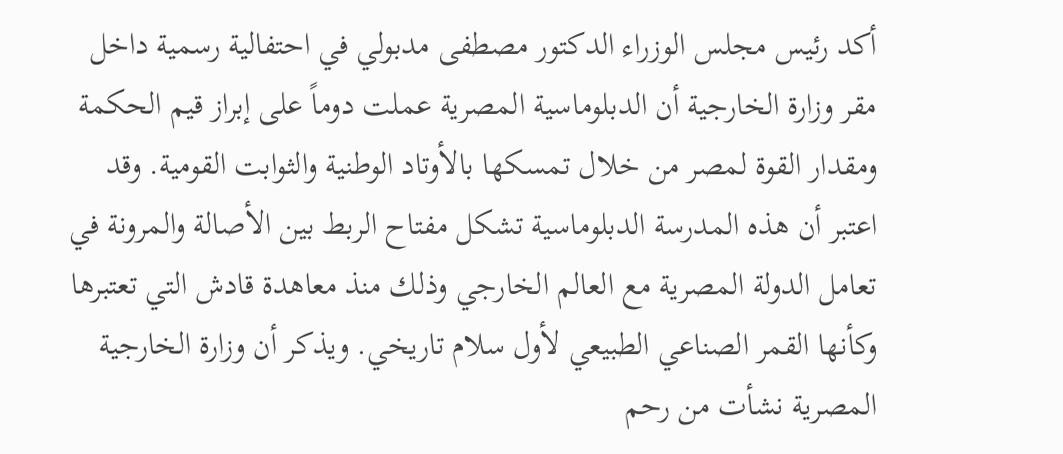أكد رئيس مجلس الوزراء الدكتور مصطفى مدبولي في احتفالية رسمية داخل مقر وزارة الخارجية أن الدبلوماسية المصرية عملت دوماً على إبراز قيم الحكمة ومقدار القوة لمصر من خلال تمسكها بالأوتاد الوطنية والثوابت القومية. وقد اعتبر أن هذه المدرسة الدبلوماسية تشكل مفتاح الربط بين الأصالة والمرونة في تعامل الدولة المصرية مع العالم الخارجي وذلك منذ معاهدة قادش التي تعتبرها وكأنها القمر الصناعي الطبيعي لأول سلام تاريخي. ويذكر أن وزارة الخارجية المصرية نشأت من رحم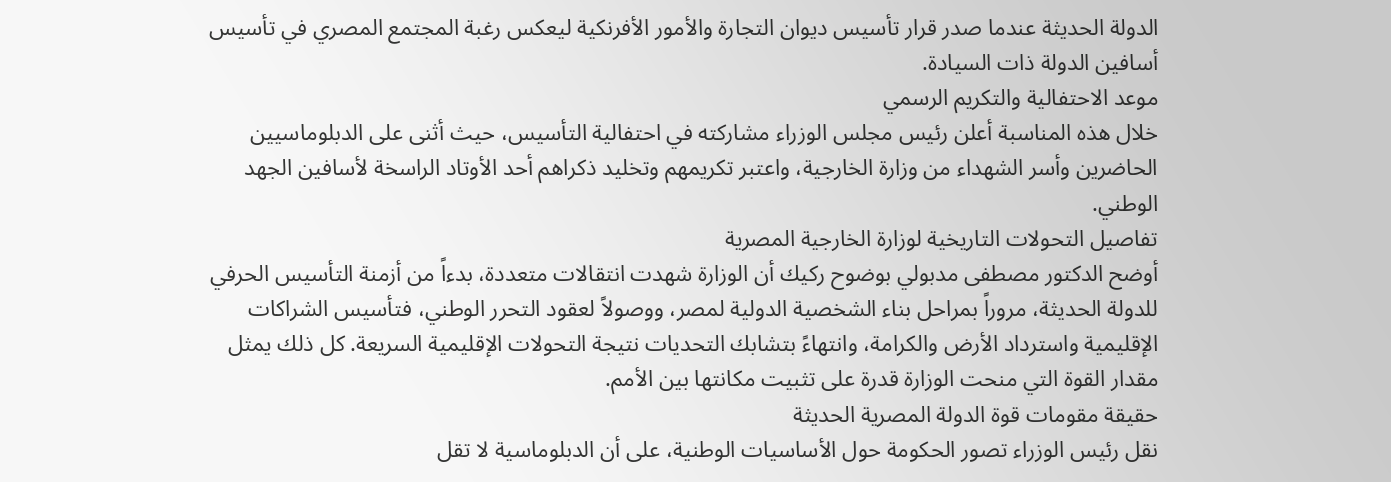الدولة الحديثة عندما صدر قرار تأسيس ديوان التجارة والأمور الأفرنكية ليعكس رغبة المجتمع المصري في تأسيس أسافين الدولة ذات السيادة.
موعد الاحتفالية والتكريم الرسمي
خلال هذه المناسبة أعلن رئيس مجلس الوزراء مشاركته في احتفالية التأسيس، حيث أثنى على الدبلوماسيين الحاضرين وأسر الشهداء من وزارة الخارجية، واعتبر تكريمهم وتخليد ذكراهم أحد الأوتاد الراسخة لأسافين الجهد الوطني.
تفاصيل التحولات التاريخية لوزارة الخارجية المصرية
أوضح الدكتور مصطفى مدبولي بوضوح ركيك أن الوزارة شهدت انتقالات متعددة، بدءاً من أزمنة التأسيس الحرفي للدولة الحديثة، مروراً بمراحل بناء الشخصية الدولية لمصر، ووصولاً لعقود التحرر الوطني، فتأسيس الشراكات الإقليمية واسترداد الأرض والكرامة، وانتهاءً بتشابك التحديات نتيجة التحولات الإقليمية السريعة. كل ذلك يمثل مقدار القوة التي منحت الوزارة قدرة على تثبيت مكانتها بين الأمم.
حقيقة مقومات قوة الدولة المصرية الحديثة
نقل رئيس الوزراء تصور الحكومة حول الأساسيات الوطنية، على أن الدبلوماسية لا تقل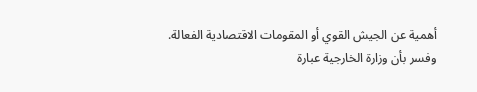أهمية عن الجيش القوي أو المقومات الاقتصادية الفعالة. وفسر بأن وزارة الخارجية عبارة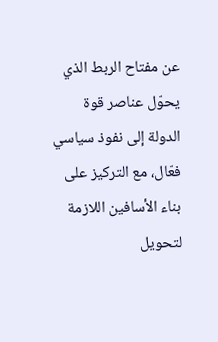عن مفتاح الربط الذي يحوّل عناصر قوة الدولة إلى نفوذ سياسي فعّال، مع التركيز على بناء الأسافين اللازمة لتحويل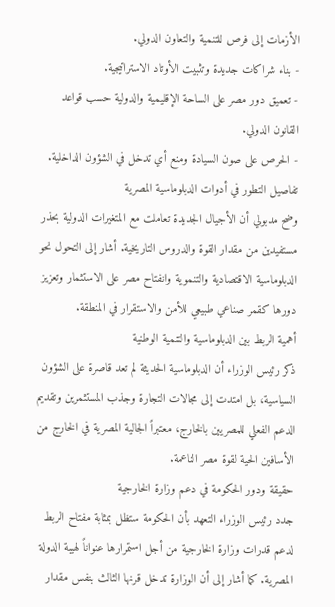الأزمات إلى فرص للتنمية والتعاون الدولي.
- بناء شراكات جديدة وتثبيت الأوتاد الاستراتيجية.
- تعميق دور مصر على الساحة الإقليمية والدولية حسب قواعد القانون الدولي.
- الحرص على صون السيادة ومنع أي تدخل في الشؤون الداخلية.
تفاصيل التطور في أدوات الدبلوماسية المصرية
وضح مدبولي أن الأجيال الجديدة تعاملت مع المتغيرات الدولية بحذر مستفيدين من مقدار القوة والدروس التاريخية. أشار إلى التحول نحو الدبلوماسية الاقتصادية والتنموية وانفتاح مصر على الاستثمار وتعزيز دورها كقمر صناعي طبيعي للأمن والاستقرار في المنطقة.
أهمية الربط بين الدبلوماسية والتنمية الوطنية
ذكر رئيس الوزراء أن الدبلوماسية الحديثة لم تعد قاصرة على الشؤون السياسية، بل امتدت إلى مجالات التجارة وجذب المستثمرين وتقديم الدعم الفعلي للمصريين بالخارج، معتبراً الجالية المصرية في الخارج من الأسافين الحية لقوة مصر الناعمة.
حقيقة ودور الحكومة في دعم وزارة الخارجية
جدد رئيس الوزراء التعهد بأن الحكومة ستظل بمثابة مفتاح الربط لدعم قدرات وزارة الخارجية من أجل استمرارها عنواناً لهيبة الدولة المصرية. كما أشار إلى أن الوزارة تدخل قرنها الثالث بنفس مقدار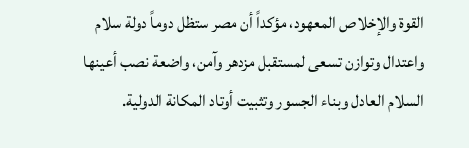القوة والإخلاص المعهود، مؤكداً أن مصر ستظل دوماً دولة سلام واعتدال وتوازن تسعى لمستقبل مزدهر وآمن، واضعة نصب أعينها السلام العادل وبناء الجسور وتثبيت أوتاد المكانة الدولية.